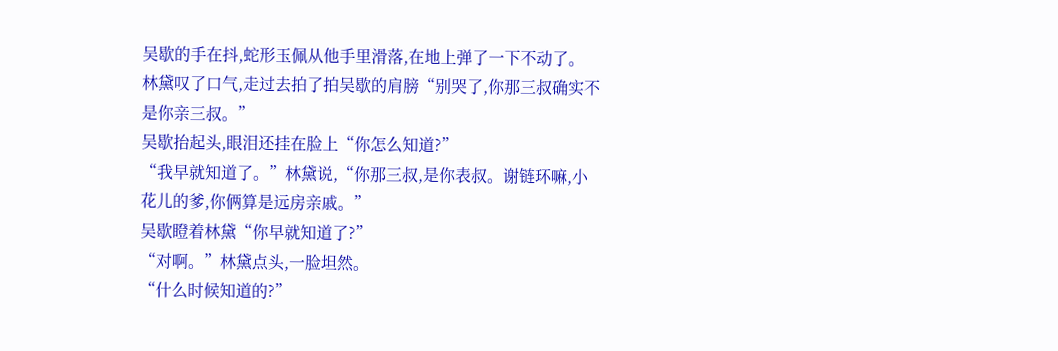吴歇的手在抖,蛇形玉佩从他手里滑落,在地上弹了一下不动了。
林黛叹了口气,走过去拍了拍吴歇的肩膀“别哭了,你那三叔确实不是你亲三叔。”
吴歇抬起头,眼泪还挂在脸上“你怎么知道?”
“我早就知道了。”林黛说,“你那三叔,是你表叔。谢链环嘛,小花儿的爹,你俩算是远房亲戚。”
吴歇瞪着林黛“你早就知道了?”
“对啊。”林黛点头,一脸坦然。
“什么时候知道的?”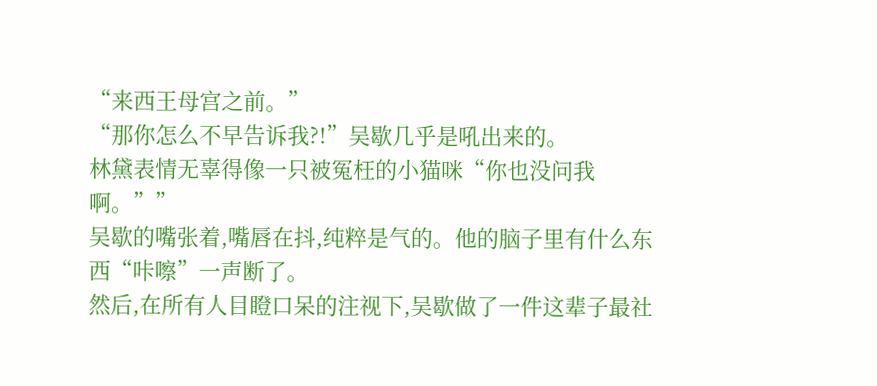“来西王母宫之前。”
“那你怎么不早告诉我?!”吴歇几乎是吼出来的。
林黛表情无辜得像一只被冤枉的小猫咪“你也没问我啊。””
吴歇的嘴张着,嘴唇在抖,纯粹是气的。他的脑子里有什么东西“咔嚓”一声断了。
然后,在所有人目瞪口呆的注视下,吴歇做了一件这辈子最社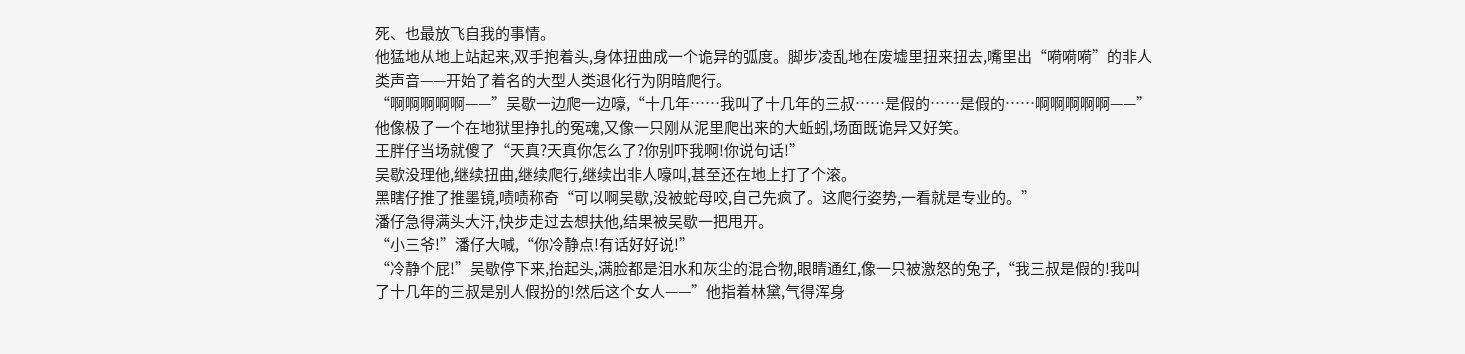死、也最放飞自我的事情。
他猛地从地上站起来,双手抱着头,身体扭曲成一个诡异的弧度。脚步凌乱地在废墟里扭来扭去,嘴里出“嗬嗬嗬”的非人类声音——开始了着名的大型人类退化行为阴暗爬行。
“啊啊啊啊啊——”吴歇一边爬一边嚎,“十几年……我叫了十几年的三叔……是假的……是假的……啊啊啊啊啊——”
他像极了一个在地狱里挣扎的冤魂,又像一只刚从泥里爬出来的大蚯蚓,场面既诡异又好笑。
王胖仔当场就傻了“天真?天真你怎么了?你别吓我啊!你说句话!”
吴歇没理他,继续扭曲,继续爬行,继续出非人嚎叫,甚至还在地上打了个滚。
黑瞎仔推了推墨镜,啧啧称奇“可以啊吴歇,没被蛇母咬,自己先疯了。这爬行姿势,一看就是专业的。”
潘仔急得满头大汗,快步走过去想扶他,结果被吴歇一把甩开。
“小三爷!”潘仔大喊,“你冷静点!有话好好说!”
“冷静个屁!”吴歇停下来,抬起头,满脸都是泪水和灰尘的混合物,眼睛通红,像一只被激怒的兔子,“我三叔是假的!我叫了十几年的三叔是别人假扮的!然后这个女人——”他指着林黛,气得浑身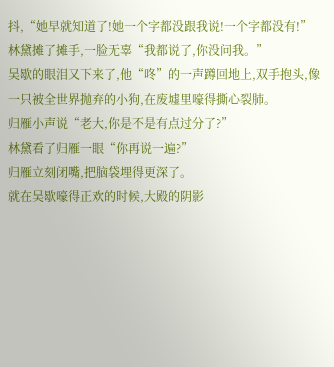抖,“她早就知道了!她一个字都没跟我说!一个字都没有!”
林黛摊了摊手,一脸无辜“我都说了,你没问我。”
吴歇的眼泪又下来了,他“咚”的一声蹲回地上,双手抱头,像一只被全世界抛弃的小狗,在废墟里嚎得撕心裂肺。
归雁小声说“老大,你是不是有点过分了?”
林黛看了归雁一眼“你再说一遍?”
归雁立刻闭嘴,把脑袋埋得更深了。
就在吴歇嚎得正欢的时候,大殿的阴影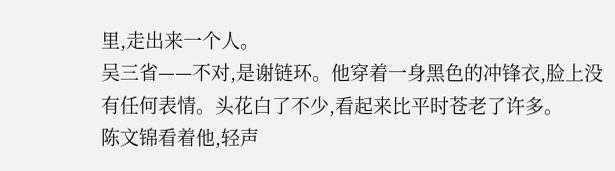里,走出来一个人。
吴三省——不对,是谢链环。他穿着一身黑色的冲锋衣,脸上没有任何表情。头花白了不少,看起来比平时苍老了许多。
陈文锦看着他,轻声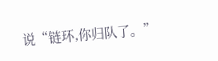说“链环,你归队了。”